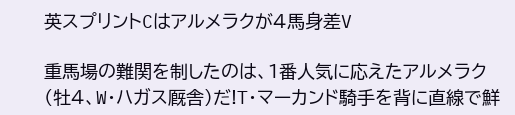英スプリントCはアルメラクが4馬身差V

重馬場の難関を制したのは、1番人気に応えたアルメラク(牡4、W・ハガス厩舎)だ!T・マーカンド騎手を背に直線で鮮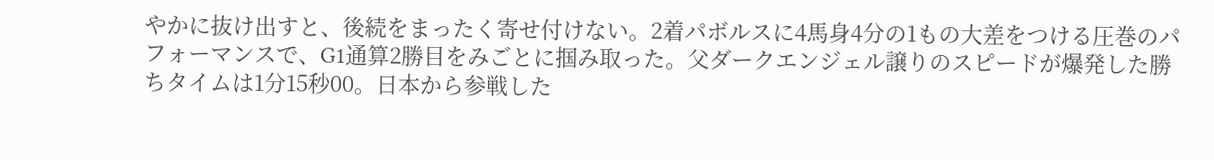やかに抜け出すと、後続をまったく寄せ付けない。2着パボルスに4馬身4分の1もの大差をつける圧巻のパフォーマンスで、G1通算2勝目をみごとに掴み取った。父ダークエンジェル譲りのスピードが爆発した勝ちタイムは1分15秒00。日本から参戦した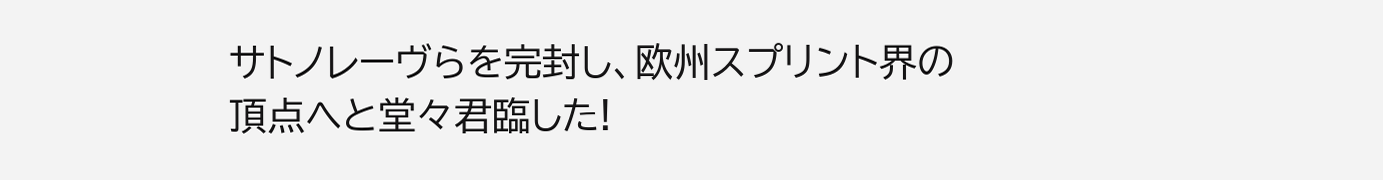サトノレーヴらを完封し、欧州スプリント界の頂点へと堂々君臨した!